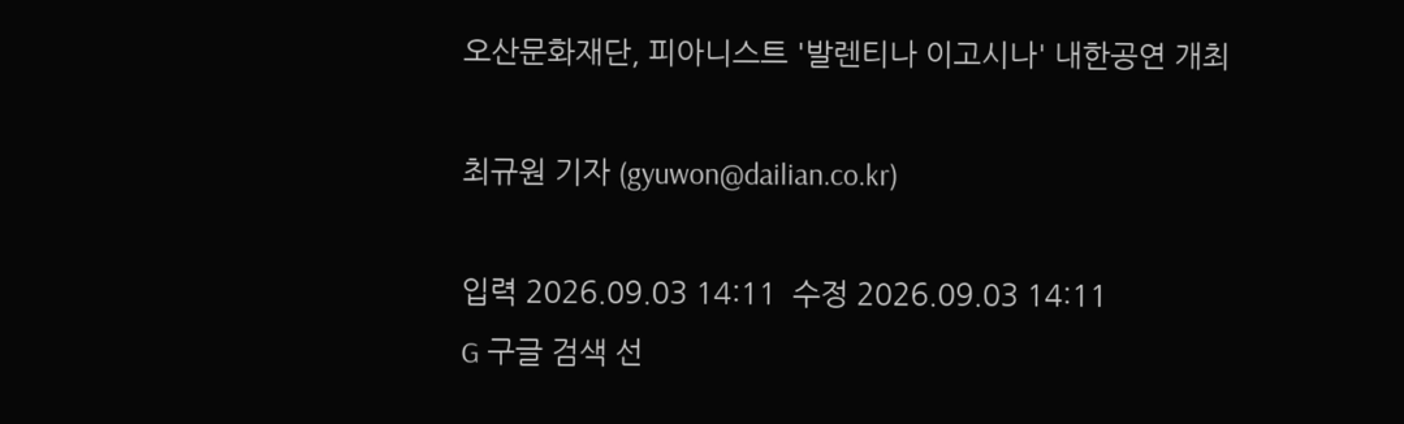오산문화재단, 피아니스트 '발렌티나 이고시나' 내한공연 개최

최규원 기자 (gyuwon@dailian.co.kr)

입력 2026.09.03 14:11  수정 2026.09.03 14:11
G 구글 검색 선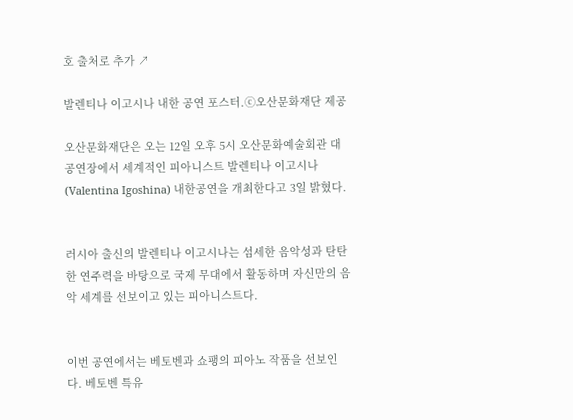호 출처로 추가 ↗

발렌티나 이고시나 내한 공연 포스터.ⓒ오산문화재단 제공

오산문화재단은 오는 12일 오후 5시 오산문화예술회관 대공연장에서 세계적인 피아니스트 발렌티나 이고시나(Valentina Igoshina) 내한공연을 개최한다고 3일 밝혔다.


러시아 출신의 발렌티나 이고시나는 섬세한 음악성과 탄탄한 연주력을 바탕으로 국제 무대에서 활동하며 자신만의 음악 세계를 선보이고 있는 피아니스트다.


이번 공연에서는 베토벤과 쇼팽의 피아노 작품을 선보인다. 베토벤 특유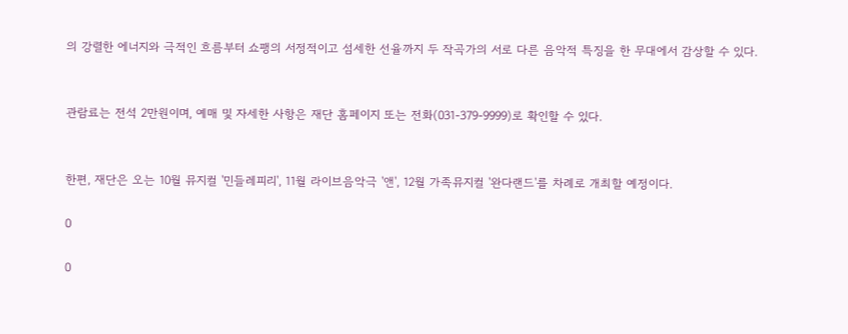의 강렬한 에너지와 극적인 흐름부터 쇼팽의 서정적이고 섬세한 선율까지 두 작곡가의 서로 다른 음악적 특징을 한 무대에서 감상할 수 있다.


관람료는 전석 2만원이며, 예매 및 자세한 사항은 재단 홈페이지 또는 전화(031-379-9999)로 확인할 수 있다.


한편, 재단은 오는 10월 뮤지컬 '민들레피리', 11월 라이브음악극 '앤', 12월 가족뮤지컬 '완다랜드'를 차례로 개최할 예정이다.

0

0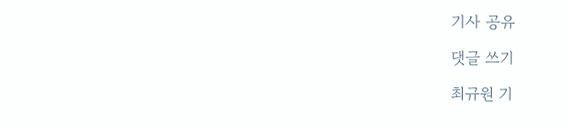기사 공유

댓글 쓰기

최규원 기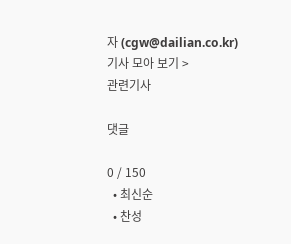자 (cgw@dailian.co.kr)
기사 모아 보기 >
관련기사

댓글

0 / 150
  • 최신순
  • 찬성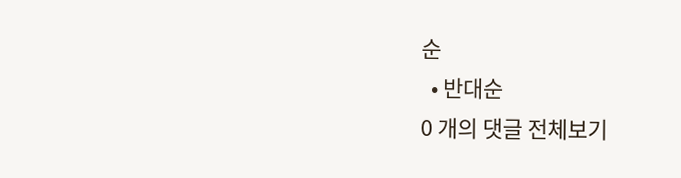순
  • 반대순
0 개의 댓글 전체보기